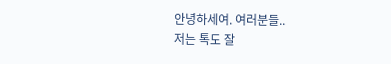안녕하세여. 여러분들..
저는 톡도 잘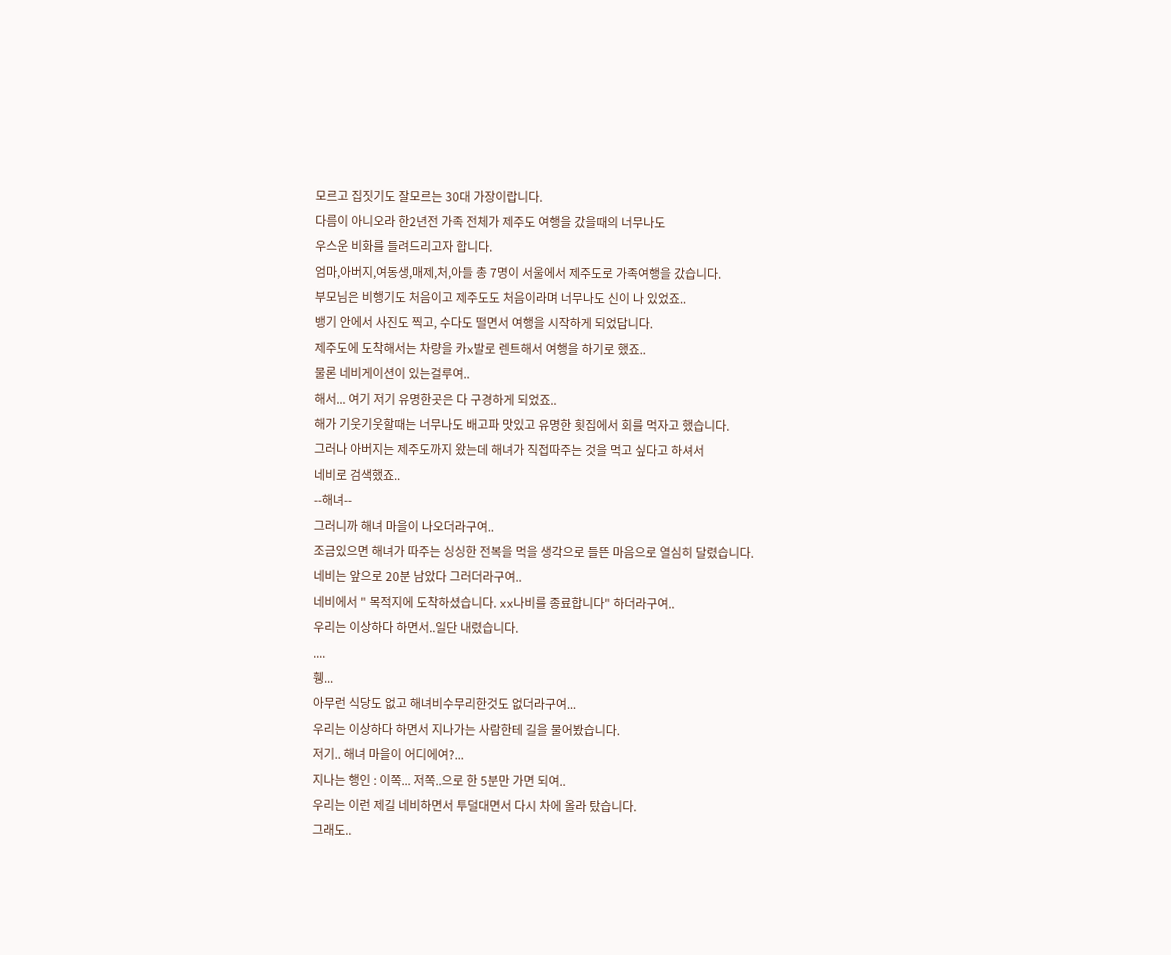모르고 집짓기도 잘모르는 30대 가장이랍니다.
다름이 아니오라 한2년전 가족 전체가 제주도 여행을 갔을때의 너무나도
우스운 비화를 들려드리고자 합니다.
엄마,아버지,여동생,매제,처,아들 총 7명이 서울에서 제주도로 가족여행을 갔습니다.
부모님은 비행기도 처음이고 제주도도 처음이라며 너무나도 신이 나 있었죠..
뱅기 안에서 사진도 찍고, 수다도 떨면서 여행을 시작하게 되었답니다.
제주도에 도착해서는 차량을 카x발로 렌트해서 여행을 하기로 했죠..
물론 네비게이션이 있는걸루여..
해서... 여기 저기 유명한곳은 다 구경하게 되었죠..
해가 기웃기웃할때는 너무나도 배고파 맛있고 유명한 횟집에서 회를 먹자고 했습니다.
그러나 아버지는 제주도까지 왔는데 해녀가 직접따주는 것을 먹고 싶다고 하셔서
네비로 검색했죠..
--해녀--
그러니까 해녀 마을이 나오더라구여..
조금있으면 해녀가 따주는 싱싱한 전복을 먹을 생각으로 들뜬 마음으로 열심히 달렸습니다.
네비는 앞으로 20분 남았다 그러더라구여..
네비에서 " 목적지에 도착하셨습니다. xx나비를 종료합니다" 하더라구여..
우리는 이상하다 하면서..일단 내렸습니다.
....
휑...
아무런 식당도 없고 해녀비수무리한것도 없더라구여...
우리는 이상하다 하면서 지나가는 사람한테 길을 물어봤습니다.
저기.. 해녀 마을이 어디에여?...
지나는 행인 : 이쪽... 저쪽..으로 한 5분만 가면 되여..
우리는 이런 제길 네비하면서 투덜대면서 다시 차에 올라 탔습니다.
그래도..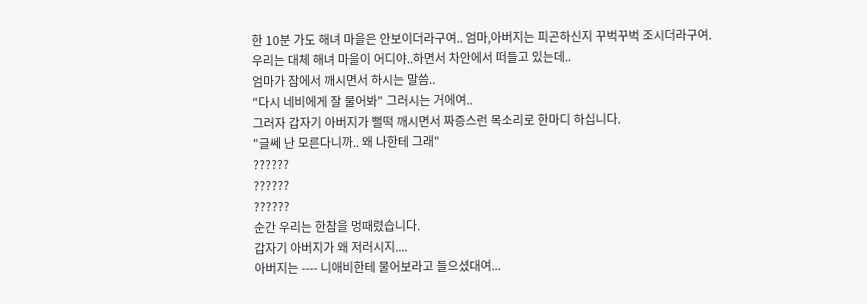한 10분 가도 해녀 마을은 안보이더라구여.. 엄마,아버지는 피곤하신지 꾸벅꾸벅 조시더라구여.
우리는 대체 해녀 마을이 어디야..하면서 차안에서 떠들고 있는데..
엄마가 잠에서 깨시면서 하시는 말씀..
"다시 네비에게 잘 물어봐" 그러시는 거에여..
그러자 갑자기 아버지가 뻘떡 깨시면서 짜증스런 목소리로 한마디 하십니다.
"글쎄 난 모른다니까.. 왜 나한테 그래"
??????
??????
??????
순간 우리는 한참을 멍때렸습니다.
갑자기 아버지가 왜 저러시지....
아버지는 ---- 니애비한테 물어보라고 들으셨대여...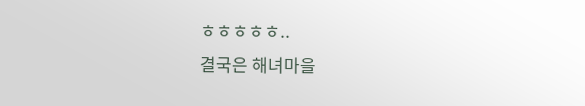ㅎㅎㅎㅎㅎ..
결국은 해녀마을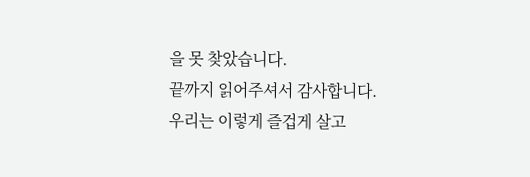을 못 찾았습니다.
끝까지 읽어주셔서 감사합니다.
우리는 이렇게 즐겁게 살고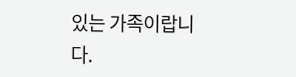있는 가족이랍니다.